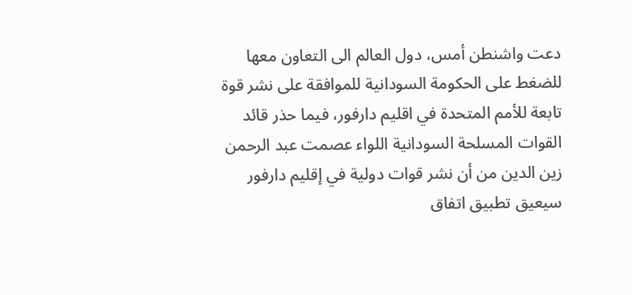دعت واشنطن أمس، دول العالم الى التعاون معها للضغط على الحكومة السودانية للموافقة على نشر قوة تابعة للأمم المتحدة في اقليم دارفور، فيما حذر قائد القوات المسلحة السودانية اللواء عصمت عبد الرحمن زين الدين من أن نشر قوات دولية في إقليم دارفور سيعيق تطبيق اتفاق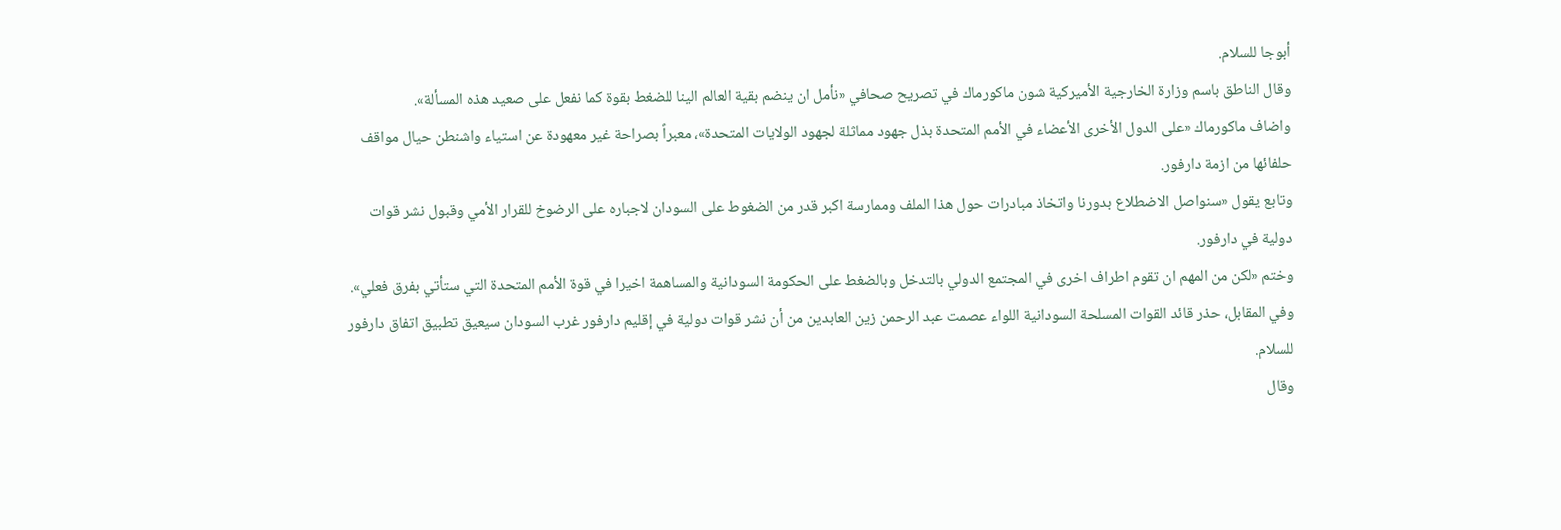أبوجا للسلام.
وقال الناطق باسم وزارة الخارجية الأميركية شون ماكورماك في تصريح صحافي «نأمل ان ينضم بقية العالم الينا للضغط بقوة كما نفعل على صعيد هذه المسألة».
واضاف ماكورماك «على الدول الأخرى الأعضاء في الأمم المتحدة بذل جهود مماثلة لجهود الولايات المتحدة»، معبراً بصراحة غير معهودة عن استياء واشنطن حيال مواقف حلفائها من ازمة دارفور.
وتابع يقول «سنواصل الاضطلاع بدورنا واتخاذ مبادرات حول هذا الملف وممارسة اكبر قدر من الضغوط على السودان لاجباره على الرضوخ للقرار الأمي وقبول نشر قوات دولية في دارفور.
وختم «لكن من المهم ان تقوم اطراف اخرى في المجتمع الدولي بالتدخل وبالضغط على الحكومة السودانية والمساهمة اخيرا في قوة الأمم المتحدة التي ستأتي بفرق فعلي».
وفي المقابل، حذر قائد القوات المسلحة السودانية اللواء عصمت عبد الرحمن زين العابدين من أن نشر قوات دولية في إقليم دارفور غرب السودان سيعيق تطبيق اتفاق دارفور للسلام.
وقال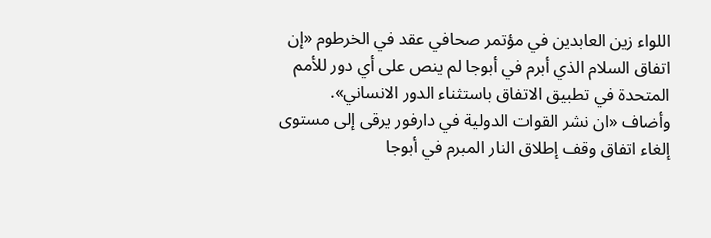اللواء زين العابدين في مؤتمر صحافي عقد في الخرطوم «إن اتفاق السلام الذي أبرم في أبوجا لم ينص على أي دور للأمم المتحدة في تطبيق الاتفاق باستثناء الدور الانساني».
وأضاف «ان نشر القوات الدولية في دارفور يرقى إلى مستوى إلغاء اتفاق وقف إطلاق النار المبرم في أبوجا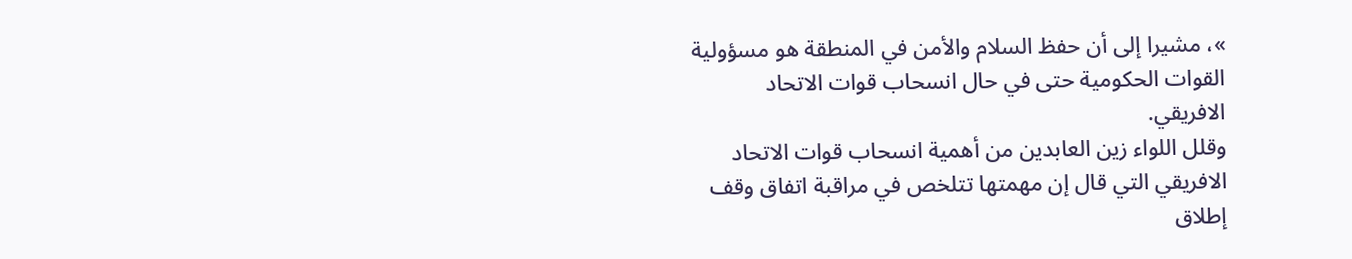»، مشيرا إلى أن حفظ السلام والأمن في المنطقة هو مسؤولية القوات الحكومية حتى في حال انسحاب قوات الاتحاد الافريقي.
وقلل اللواء زين العابدين من أهمية انسحاب قوات الاتحاد الافريقي التي قال إن مهمتها تتلخص في مراقبة اتفاق وقف إطلاق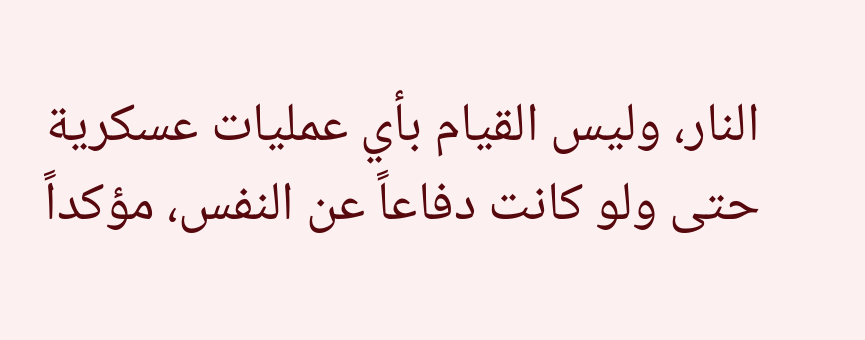النار، وليس القيام بأي عمليات عسكرية حتى ولو كانت دفاعاً عن النفس، مؤكداً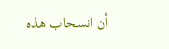أن انسحاب هذه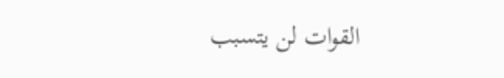القوات لن يتسبب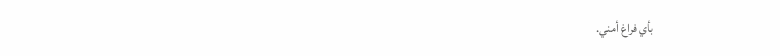بأي فراغ أمني.